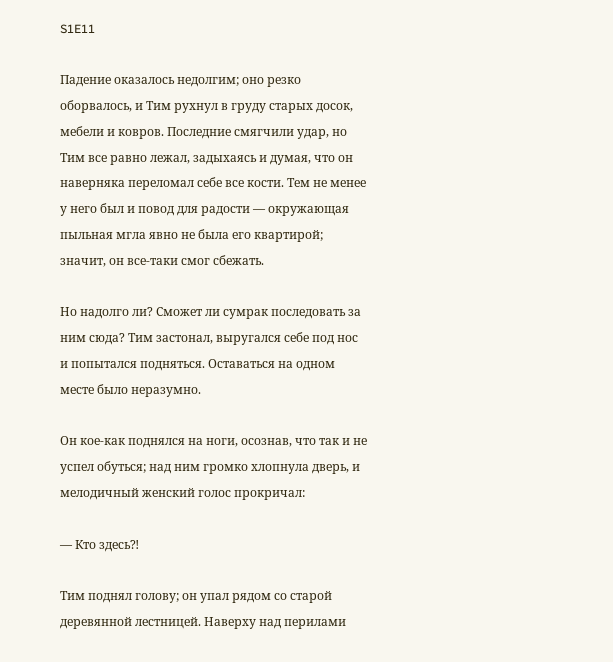S1E11

Падение оказалось недолгим; оно резко оборвалось, и Тим рухнул в груду старых досок, мебели и ковров. Последние смягчили удар, но Тим все равно лежал, задыхаясь и думая, что он наверняка переломал себе все кости. Тем не менее у него был и повод для радости — окружающая пыльная мгла явно не была его квартирой; значит, он все-таки смог сбежать.

Но надолго ли? Сможет ли сумрак последовать за ним сюда? Тим застонал, выругался себе под нос и попытался подняться. Оставаться на одном месте было неразумно.

Он кое-как поднялся на ноги, осознав, что так и не успел обуться; над ним громко хлопнула дверь, и мелодичный женский голос прокричал:

— Кто здесь⁈

Тим поднял голову; он упал рядом со старой деревянной лестницей. Наверху над перилами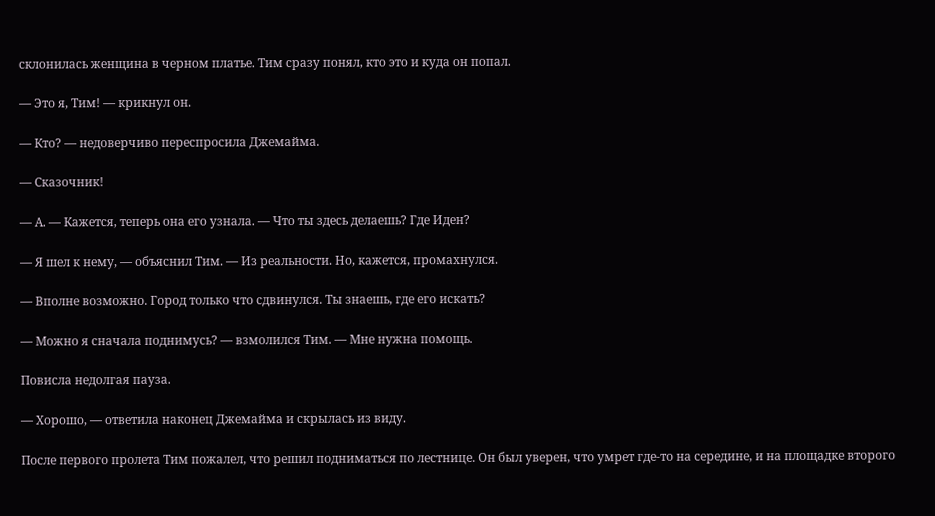склонилась женщина в черном платье. Тим сразу понял, кто это и куда он попал.

— Это я, Тим! — крикнул он.

— Кто? — недоверчиво переспросила Джемайма.

— Сказочник!

— А. — Кажется, теперь она его узнала. — Что ты здесь делаешь? Где Иден?

— Я шел к нему, — объяснил Тим. — Из реальности. Но, кажется, промахнулся.

— Вполне возможно. Город только что сдвинулся. Ты знаешь, где его искать?

— Можно я сначала поднимусь? — взмолился Тим. — Мне нужна помощь.

Повисла недолгая пауза.

— Хорошо, — ответила наконец Джемайма и скрылась из виду.

После первого пролета Тим пожалел, что решил подниматься по лестнице. Он был уверен, что умрет где-то на середине, и на площадке второго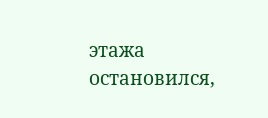этажа остановился,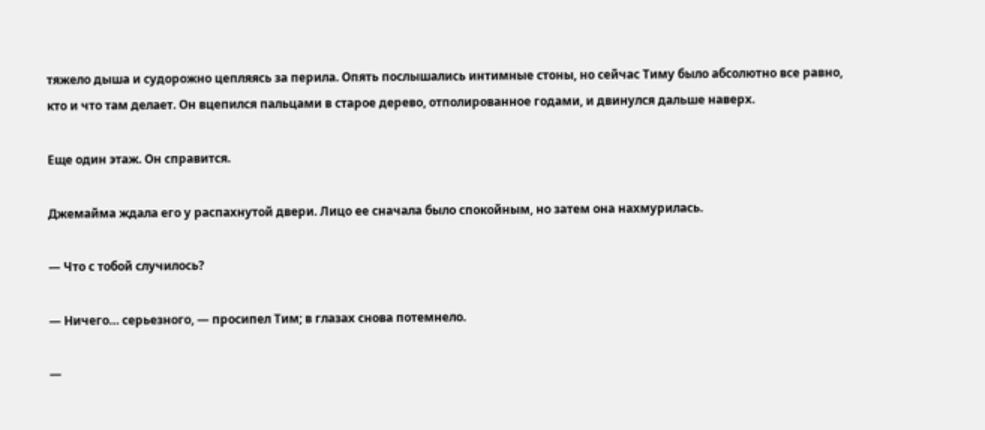тяжело дыша и судорожно цепляясь за перила. Опять послышались интимные стоны, но сейчас Тиму было абсолютно все равно, кто и что там делает. Он вцепился пальцами в старое дерево, отполированное годами, и двинулся дальше наверх.

Еще один этаж. Он справится.

Джемайма ждала его у распахнутой двери. Лицо ее сначала было спокойным, но затем она нахмурилась.

— Что с тобой случилось?

— Ничего… серьезного, — просипел Тим; в глазах снова потемнело.

—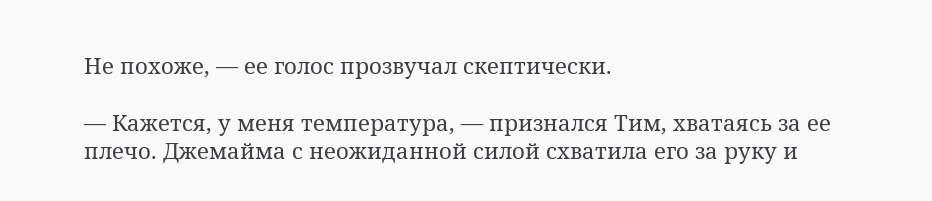Не похоже, — ее голос прозвучал скептически.

— Кажется, у меня температура, — признался Тим, хватаясь за ее плечо. Джемайма с неожиданной силой схватила его за руку и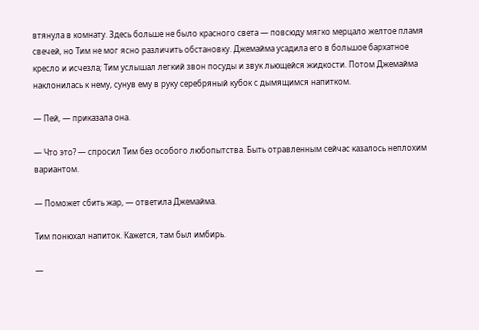втянула в комнату. Здесь больше не было красного света — повсюду мягко мерцало желтое пламя свечей, но Тим не мог ясно различить обстановку. Джемайма усадила его в большое бархатное кресло и исчезла; Тим услышал легкий звон посуды и звук льющейся жидкости. Потом Джемайма наклонилась к нему, сунув ему в руку серебряный кубок с дымящимся напитком.

— Пей, — приказала она.

— Что это? — спросил Тим без особого любопытства. Быть отравленным сейчас казалось неплохим вариантом.

— Поможет сбить жар, — ответила Джемайма.

Тим понюхал напиток. Кажется, там был имбирь.

—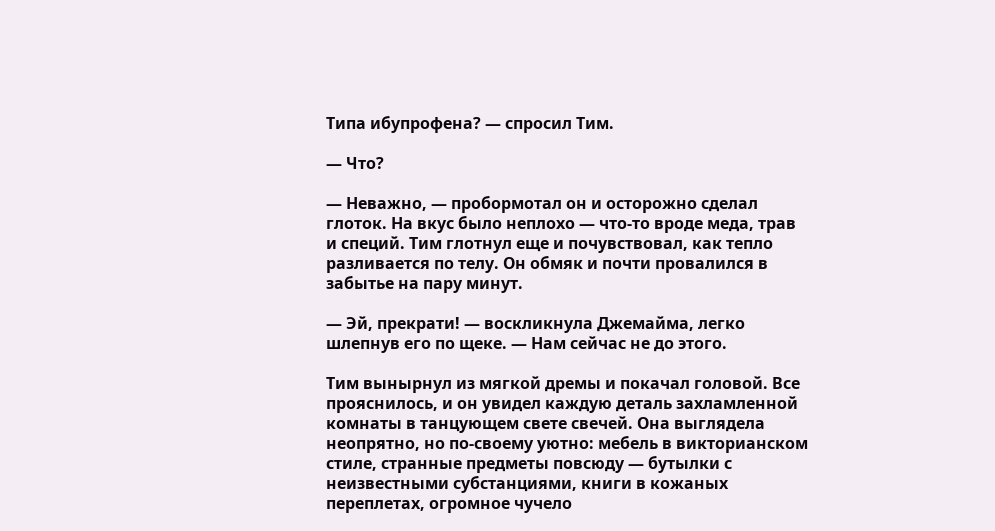Типа ибупрофена? — спросил Тим.

— Что?

— Неважно, — пробормотал он и осторожно сделал глоток. На вкус было неплохо — что-то вроде меда, трав и специй. Тим глотнул еще и почувствовал, как тепло разливается по телу. Он обмяк и почти провалился в забытье на пару минут.

— Эй, прекрати! — воскликнула Джемайма, легко шлепнув его по щеке. — Нам сейчас не до этого.

Тим вынырнул из мягкой дремы и покачал головой. Все прояснилось, и он увидел каждую деталь захламленной комнаты в танцующем свете свечей. Она выглядела неопрятно, но по-своему уютно: мебель в викторианском стиле, странные предметы повсюду — бутылки с неизвестными субстанциями, книги в кожаных переплетах, огромное чучело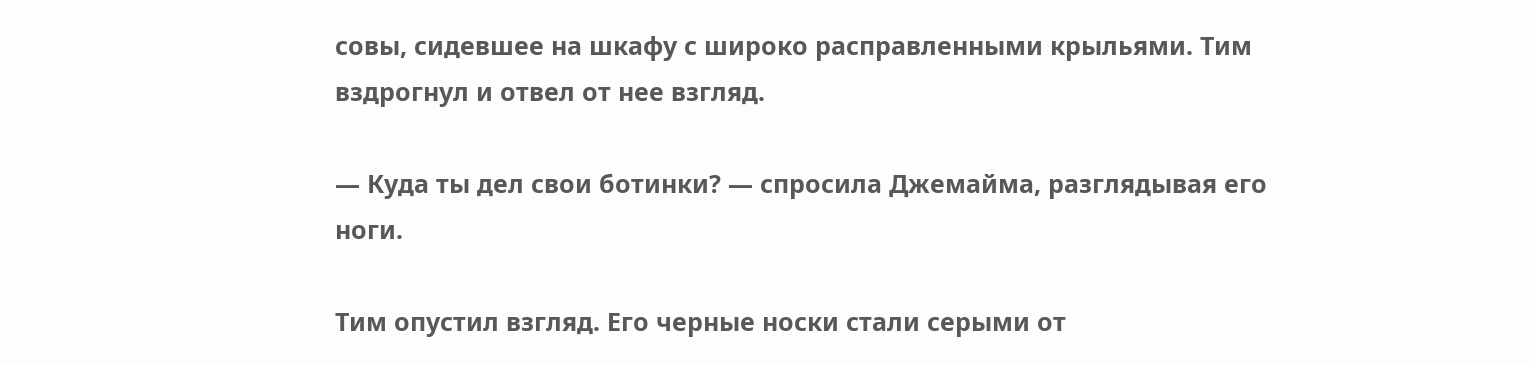совы, сидевшее на шкафу с широко расправленными крыльями. Тим вздрогнул и отвел от нее взгляд.

— Куда ты дел свои ботинки? — спросила Джемайма, разглядывая его ноги.

Тим опустил взгляд. Его черные носки стали серыми от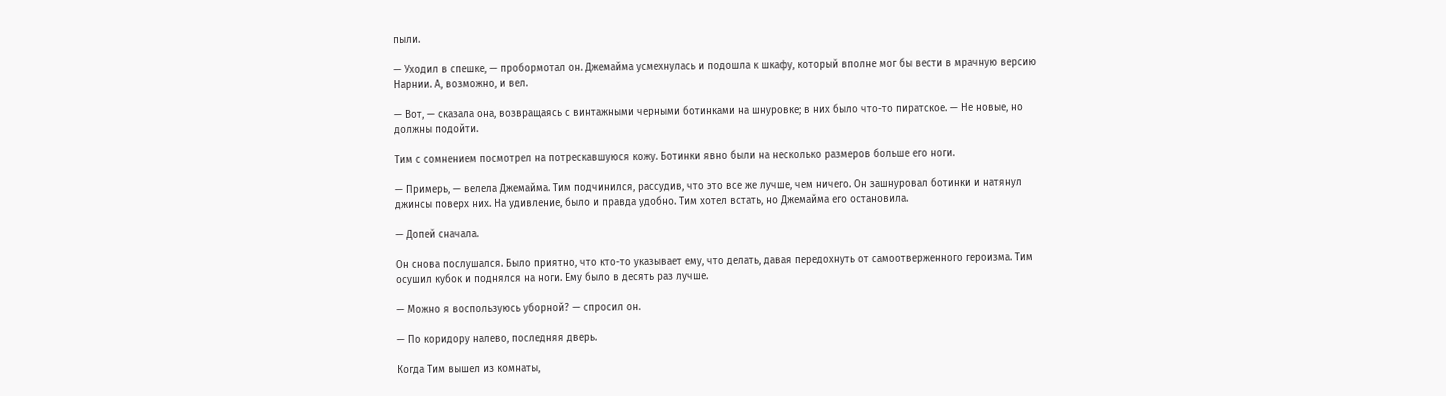пыли.

— Уходил в спешке, — пробормотал он. Джемайма усмехнулась и подошла к шкафу, который вполне мог бы вести в мрачную версию Нарнии. А, возможно, и вел.

— Вот, — сказала она, возвращаясь с винтажными черными ботинками на шнуровке; в них было что-то пиратское. — Не новые, но должны подойти.

Тим с сомнением посмотрел на потрескавшуюся кожу. Ботинки явно были на несколько размеров больше его ноги.

— Примерь, — велела Джемайма. Тим подчинился, рассудив, что это все же лучше, чем ничего. Он зашнуровал ботинки и натянул джинсы поверх них. На удивление, было и правда удобно. Тим хотел встать, но Джемайма его остановила.

— Допей сначала.

Он снова послушался. Было приятно, что кто-то указывает ему, что делать, давая передохнуть от самоотверженного героизма. Тим осушил кубок и поднялся на ноги. Ему было в десять раз лучше.

— Можно я воспользуюсь уборной? — спросил он.

— По коридору налево, последняя дверь.

Когда Тим вышел из комнаты,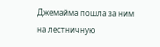Джемайма пошла за ним на лестничную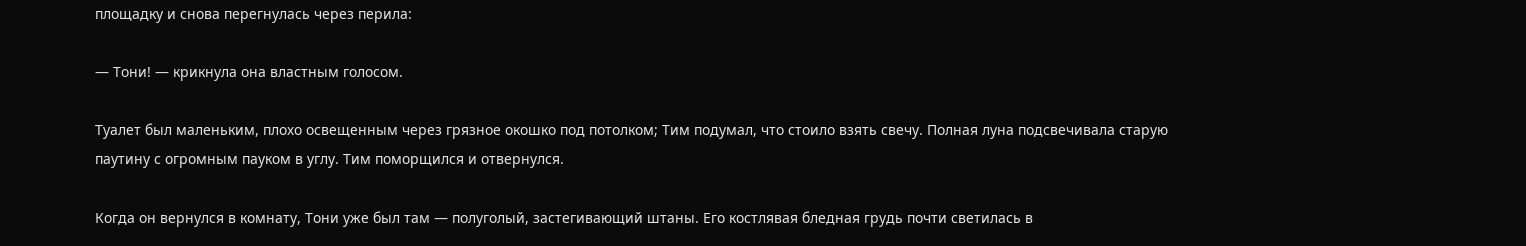площадку и снова перегнулась через перила:

— Тони! — крикнула она властным голосом.

Туалет был маленьким, плохо освещенным через грязное окошко под потолком; Тим подумал, что стоило взять свечу. Полная луна подсвечивала старую паутину с огромным пауком в углу. Тим поморщился и отвернулся.

Когда он вернулся в комнату, Тони уже был там — полуголый, застегивающий штаны. Его костлявая бледная грудь почти светилась в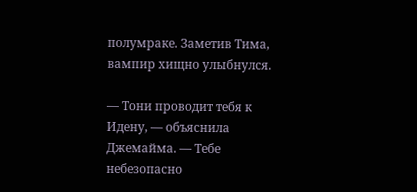полумраке. Заметив Тима, вампир хищно улыбнулся.

— Тони проводит тебя к Идену, — объяснила Джемайма. — Тебе небезопасно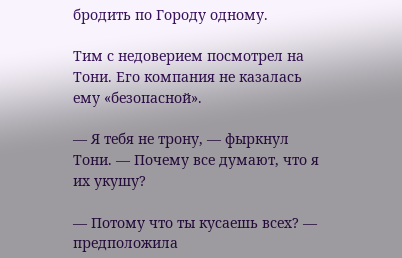бродить по Городу одному.

Тим с недоверием посмотрел на Тони. Его компания не казалась ему «безопасной».

— Я тебя не трону, — фыркнул Тони. — Почему все думают, что я их укушу?

— Потому что ты кусаешь всех? — предположила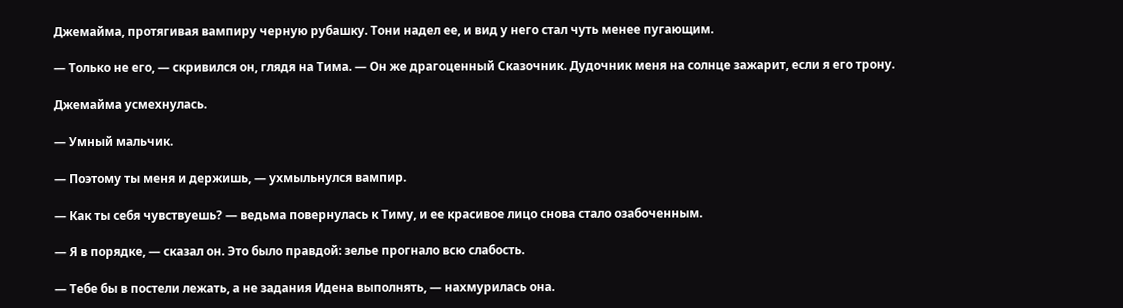Джемайма, протягивая вампиру черную рубашку. Тони надел ее, и вид у него стал чуть менее пугающим.

— Только не его, — скривился он, глядя на Тима. — Он же драгоценный Сказочник. Дудочник меня на солнце зажарит, если я его трону.

Джемайма усмехнулась.

— Умный мальчик.

— Поэтому ты меня и держишь, — ухмыльнулся вампир.

— Как ты себя чувствуешь? — ведьма повернулась к Тиму, и ее красивое лицо снова стало озабоченным.

— Я в порядке, — сказал он. Это было правдой: зелье прогнало всю слабость.

— Тебе бы в постели лежать, а не задания Идена выполнять, — нахмурилась она.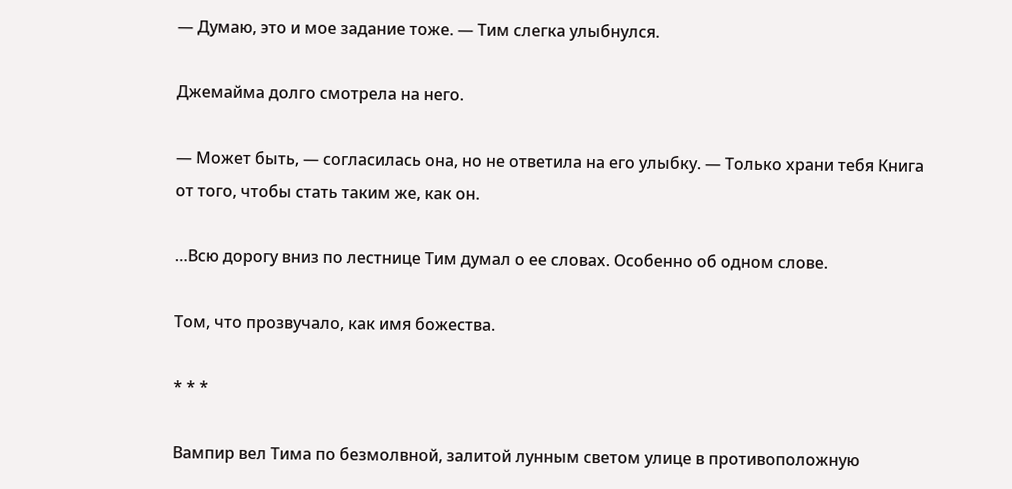— Думаю, это и мое задание тоже. — Тим слегка улыбнулся.

Джемайма долго смотрела на него.

— Может быть, — согласилась она, но не ответила на его улыбку. — Только храни тебя Книга от того, чтобы стать таким же, как он.

…Всю дорогу вниз по лестнице Тим думал о ее словах. Особенно об одном слове.

Том, что прозвучало, как имя божества.

* * *

Вампир вел Тима по безмолвной, залитой лунным светом улице в противоположную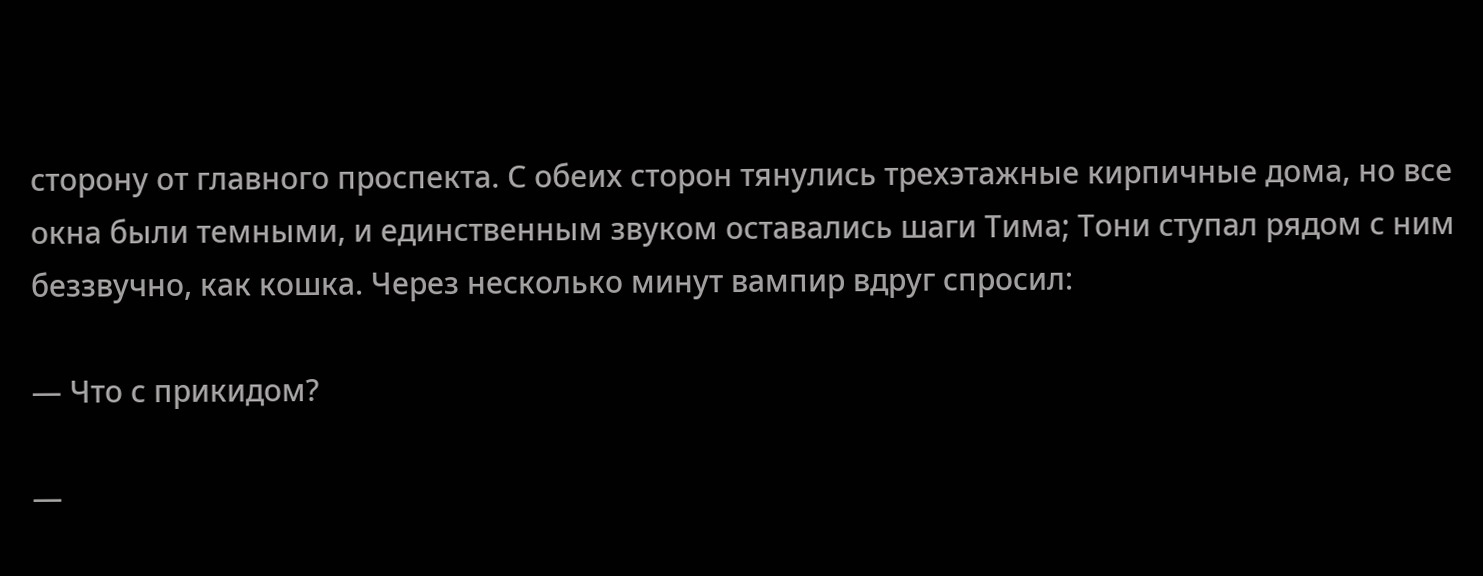сторону от главного проспекта. С обеих сторон тянулись трехэтажные кирпичные дома, но все окна были темными, и единственным звуком оставались шаги Тима; Тони ступал рядом с ним беззвучно, как кошка. Через несколько минут вампир вдруг спросил:

— Что с прикидом?

—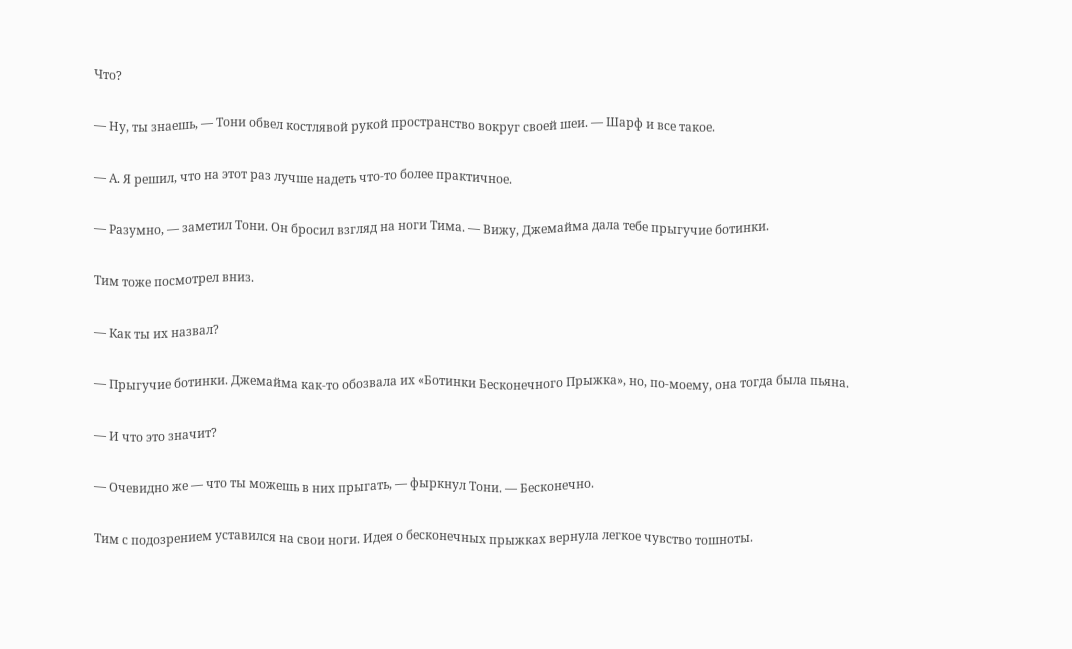Что?

— Ну, ты знаешь, — Тони обвел костлявой рукой пространство вокруг своей шеи. — Шарф и все такое.

— А. Я решил, что на этот раз лучше надеть что-то более практичное.

— Разумно, — заметил Тони. Он бросил взгляд на ноги Тима. — Вижу, Джемайма дала тебе прыгучие ботинки.

Тим тоже посмотрел вниз.

— Как ты их назвал?

— Прыгучие ботинки. Джемайма как-то обозвала их «Ботинки Бесконечного Прыжка», но, по-моему, она тогда была пьяна.

— И что это значит?

— Очевидно же — что ты можешь в них прыгать, — фыркнул Тони. — Бесконечно.

Тим с подозрением уставился на свои ноги. Идея о бесконечных прыжках вернула легкое чувство тошноты.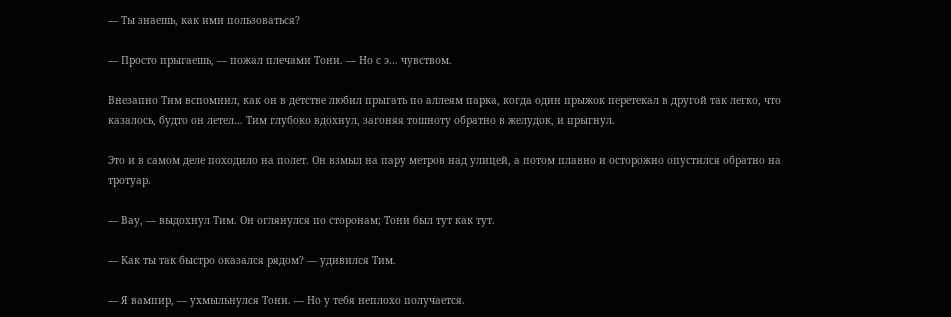— Ты знаешь, как ими пользоваться?

— Просто прыгаешь, — пожал плечами Тони. — Но с э… чувством.

Внезапно Тим вспомнил, как он в детстве любил прыгать по аллеям парка, когда один прыжок перетекал в другой так легко, что казалось, будто он летел… Тим глубоко вдохнул, загоняя тошноту обратно в желудок, и прыгнул.

Это и в самом деле походило на полет. Он взмыл на пару метров над улицей, а потом плавно и осторожно опустился обратно на тротуар.

— Вау, — выдохнул Тим. Он оглянулся по сторонам; Тони был тут как тут.

— Как ты так быстро оказался рядом? — удивился Тим.

— Я вампир, — ухмыльнулся Тони. — Но у тебя неплохо получается.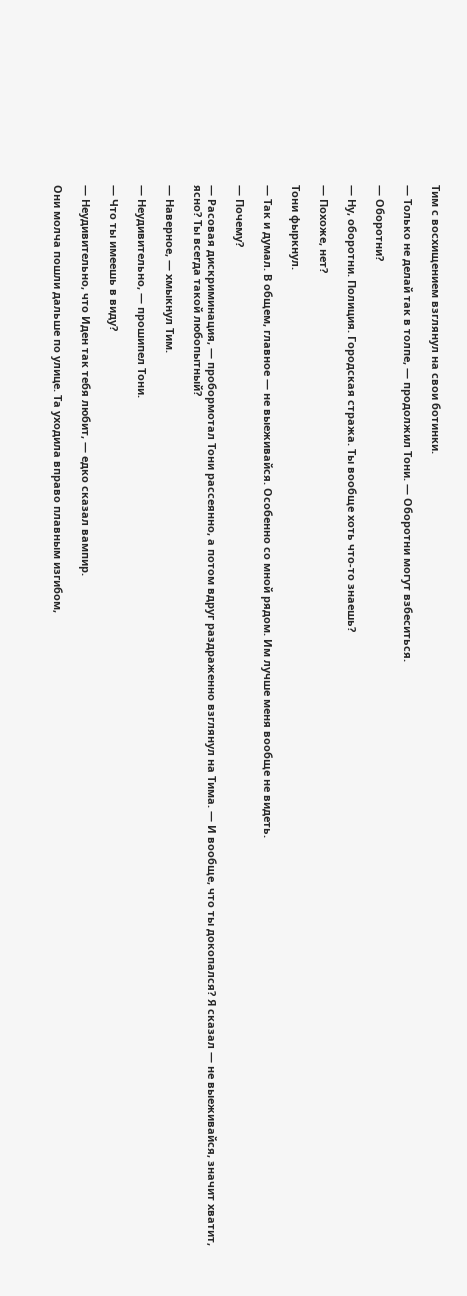Тим с восхищением взглянул на свои ботинки.

— Только не делай так в толпе, — продолжил Тони. — Оборотни могут взбеситься.

— Оборотни?

— Ну, оборотни. Полиция. Городская стража. Ты вообще хоть что-то знаешь?

— Похоже, нет?

Тони фыркнул.

— Так и думал. В общем, главное — не выеживайся. Особенно со мной рядом. Им лучше меня вообще не видеть.

— Почему?

— Расовая дискриминация, — пробормотал Тони рассеянно, а потом вдруг раздраженно взглянул на Тима. — И вообще, что ты докопался? Я сказал — не выеживайся, значит хватит, ясно? Ты всегда такой любопытный?

— Наверное, — хмыкнул Тим.

— Неудивительно, — прошипел Тони.

— Что ты имеешь в виду?

— Неудивительно, что Иден так тебя любит, — едко сказал вампир.

Они молча пошли дальше по улице. Та уходила вправо плавным изгибом,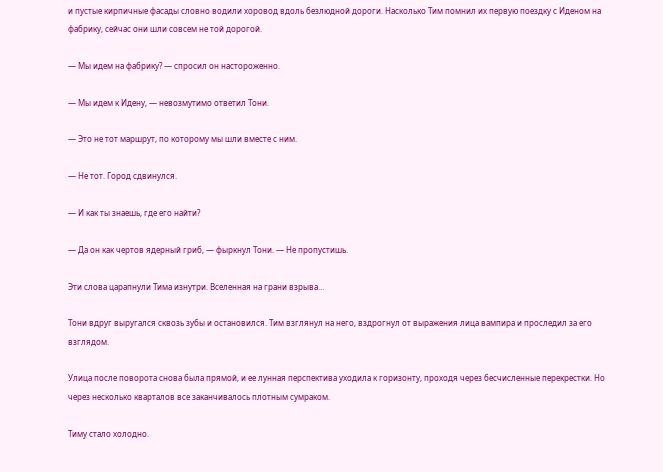и пустые кирпичные фасады словно водили хоровод вдоль безлюдной дороги. Насколько Тим помнил их первую поездку с Иденом на фабрику, сейчас они шли совсем не той дорогой.

— Мы идем на фабрику? — спросил он настороженно.

— Мы идем к Идену, — невозмутимо ответил Тони.

— Это не тот маршрут, по которому мы шли вместе с ним.

— Не тот. Город сдвинулся.

— И как ты знаешь, где его найти?

— Да он как чертов ядерный гриб, — фыркнул Тони. — Не пропустишь.

Эти слова царапнули Тима изнутри. Вселенная на грани взрыва…

Тони вдруг выругался сквозь зубы и остановился. Тим взглянул на него, вздрогнул от выражения лица вампира и проследил за его взглядом.

Улица после поворота снова была прямой, и ее лунная перспектива уходила к горизонту, проходя через бесчисленные перекрестки. Но через несколько кварталов все заканчивалось плотным сумраком.

Тиму стало холодно.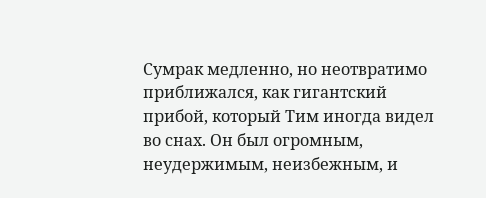Сумрак медленно, но неотвратимо приближался, как гигантский прибой, который Тим иногда видел во снах. Он был огромным, неудержимым, неизбежным, и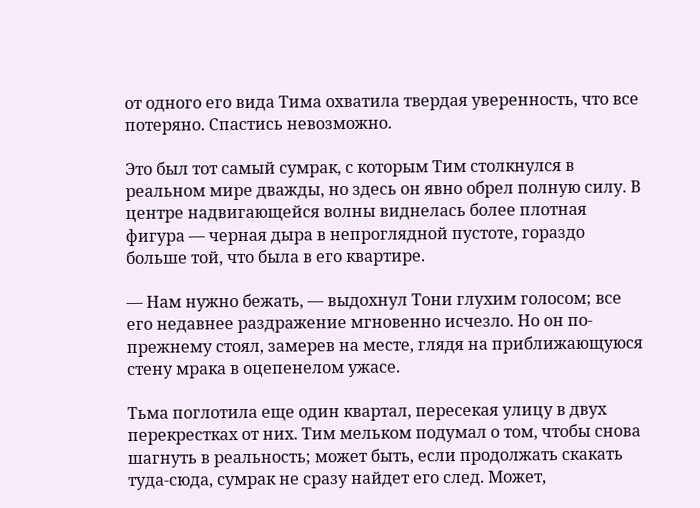от одного его вида Тима охватила твердая уверенность, что все потеряно. Спастись невозможно.

Это был тот самый сумрак, с которым Тим столкнулся в реальном мире дважды, но здесь он явно обрел полную силу. В центре надвигающейся волны виднелась более плотная фигура — черная дыра в непроглядной пустоте, гораздо больше той, что была в его квартире.

— Нам нужно бежать, — выдохнул Тони глухим голосом; все его недавнее раздражение мгновенно исчезло. Но он по-прежнему стоял, замерев на месте, глядя на приближающуюся стену мрака в оцепенелом ужасе.

Тьма поглотила еще один квартал, пересекая улицу в двух перекрестках от них. Тим мельком подумал о том, чтобы снова шагнуть в реальность; может быть, если продолжать скакать туда-сюда, сумрак не сразу найдет его след. Может,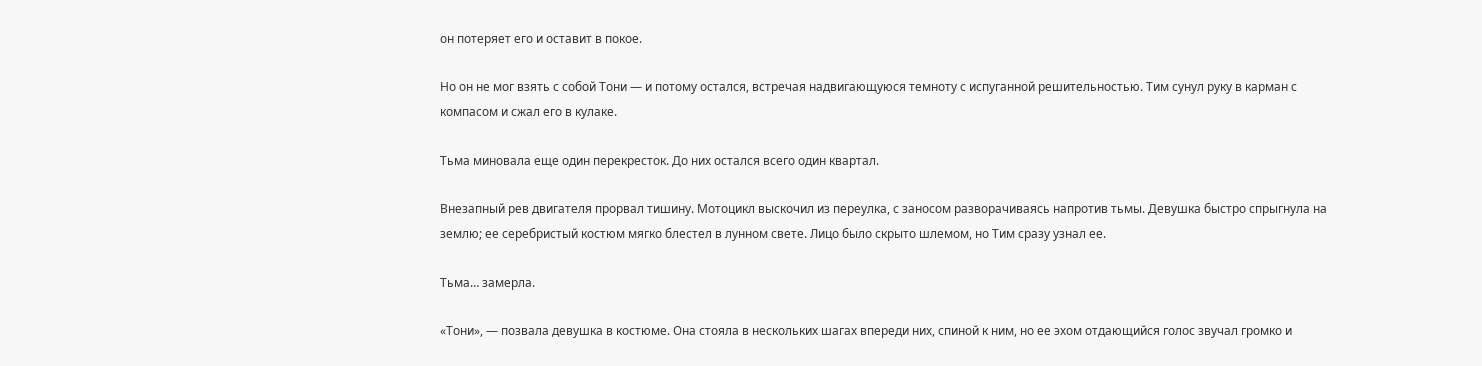он потеряет его и оставит в покое.

Но он не мог взять с собой Тони — и потому остался, встречая надвигающуюся темноту с испуганной решительностью. Тим сунул руку в карман с компасом и сжал его в кулаке.

Тьма миновала еще один перекресток. До них остался всего один квартал.

Внезапный рев двигателя прорвал тишину. Мотоцикл выскочил из переулка, с заносом разворачиваясь напротив тьмы. Девушка быстро спрыгнула на землю; ее серебристый костюм мягко блестел в лунном свете. Лицо было скрыто шлемом, но Тим сразу узнал ее.

Тьма… замерла.

«Тони», — позвала девушка в костюме. Она стояла в нескольких шагах впереди них, спиной к ним, но ее эхом отдающийся голос звучал громко и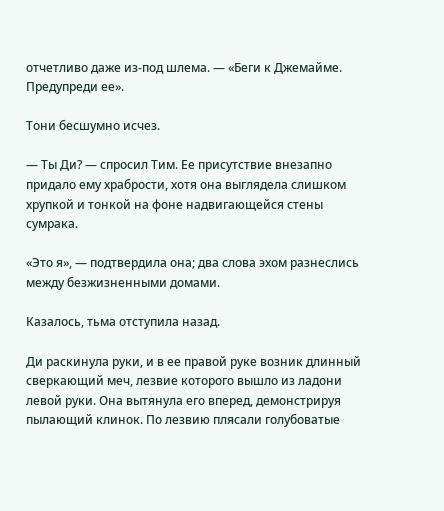отчетливо даже из-под шлема. — «Беги к Джемайме. Предупреди ее».

Тони бесшумно исчез.

— Ты Ди? — спросил Тим. Ее присутствие внезапно придало ему храбрости, хотя она выглядела слишком хрупкой и тонкой на фоне надвигающейся стены сумрака.

«Это я», — подтвердила она; два слова эхом разнеслись между безжизненными домами.

Казалось, тьма отступила назад.

Ди раскинула руки, и в ее правой руке возник длинный сверкающий меч, лезвие которого вышло из ладони левой руки. Она вытянула его вперед, демонстрируя пылающий клинок. По лезвию плясали голубоватые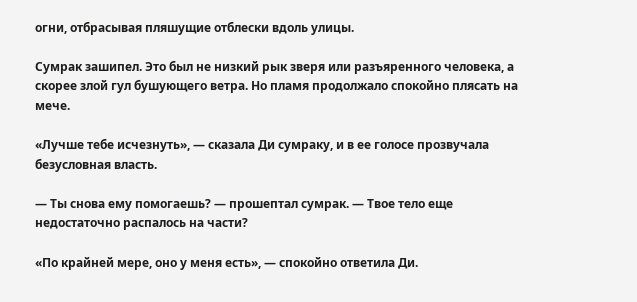огни, отбрасывая пляшущие отблески вдоль улицы.

Сумрак зашипел. Это был не низкий рык зверя или разъяренного человека, а скорее злой гул бушующего ветра. Но пламя продолжало спокойно плясать на мече.

«Лучше тебе исчезнуть», — сказала Ди сумраку, и в ее голосе прозвучала безусловная власть.

— Ты снова ему помогаешь? — прошептал сумрак. — Твое тело еще недостаточно распалось на части?

«По крайней мере, оно у меня есть», — спокойно ответила Ди.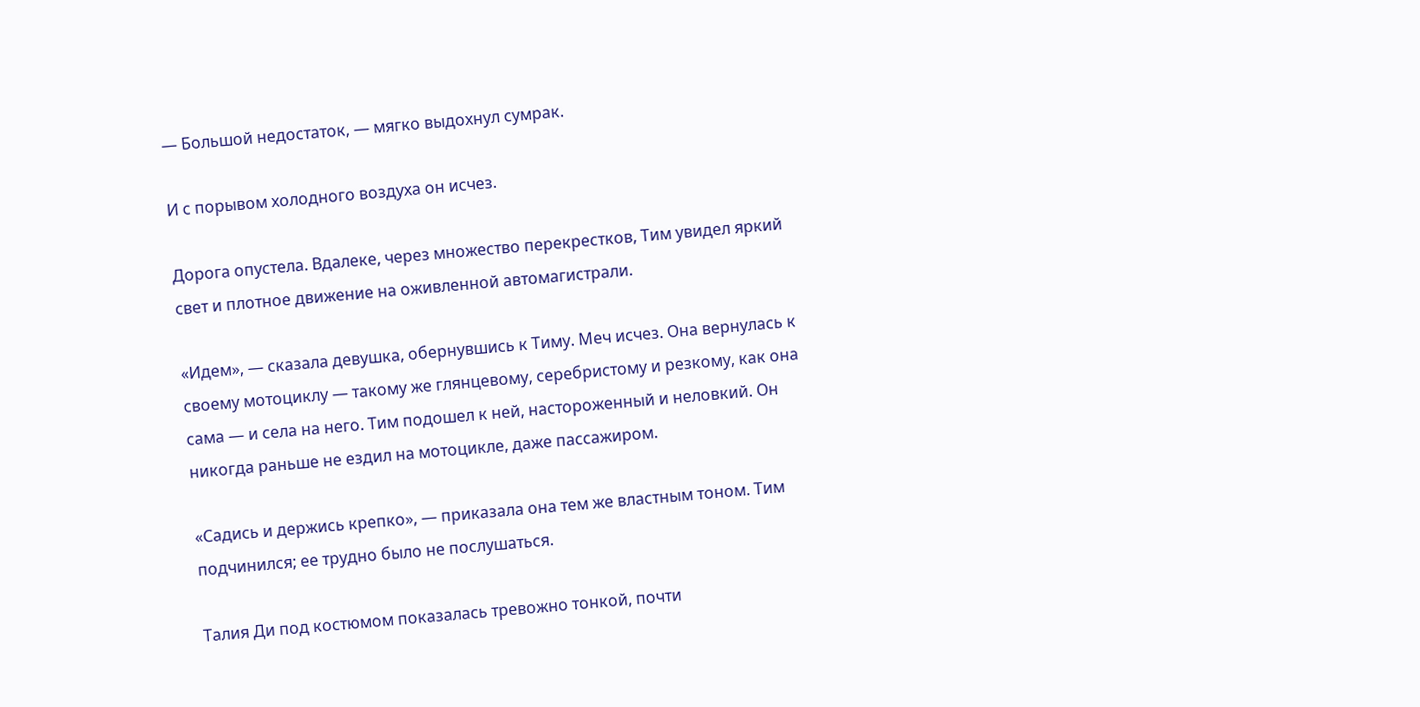— Большой недостаток, — мягко выдохнул сумрак.

И с порывом холодного воздуха он исчез.

Дорога опустела. Вдалеке, через множество перекрестков, Тим увидел яркий свет и плотное движение на оживленной автомагистрали.

«Идем», — сказала девушка, обернувшись к Тиму. Меч исчез. Она вернулась к своему мотоциклу — такому же глянцевому, серебристому и резкому, как она сама — и села на него. Тим подошел к ней, настороженный и неловкий. Он никогда раньше не ездил на мотоцикле, даже пассажиром.

«Садись и держись крепко», — приказала она тем же властным тоном. Тим подчинился; ее трудно было не послушаться.

Талия Ди под костюмом показалась тревожно тонкой, почти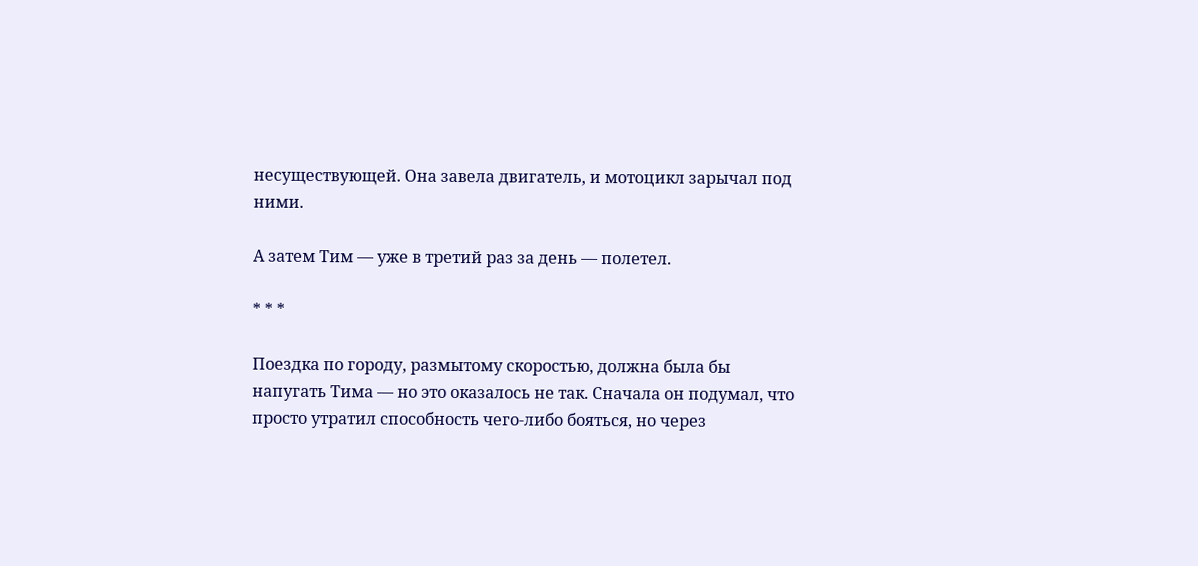несуществующей. Она завела двигатель, и мотоцикл зарычал под ними.

А затем Тим — уже в третий раз за день — полетел.

* * *

Поездка по городу, размытому скоростью, должна была бы напугать Тима — но это оказалось не так. Сначала он подумал, что просто утратил способность чего-либо бояться, но через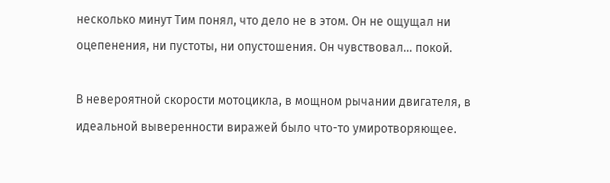несколько минут Тим понял, что дело не в этом. Он не ощущал ни оцепенения, ни пустоты, ни опустошения. Он чувствовал… покой.

В невероятной скорости мотоцикла, в мощном рычании двигателя, в идеальной выверенности виражей было что-то умиротворяющее.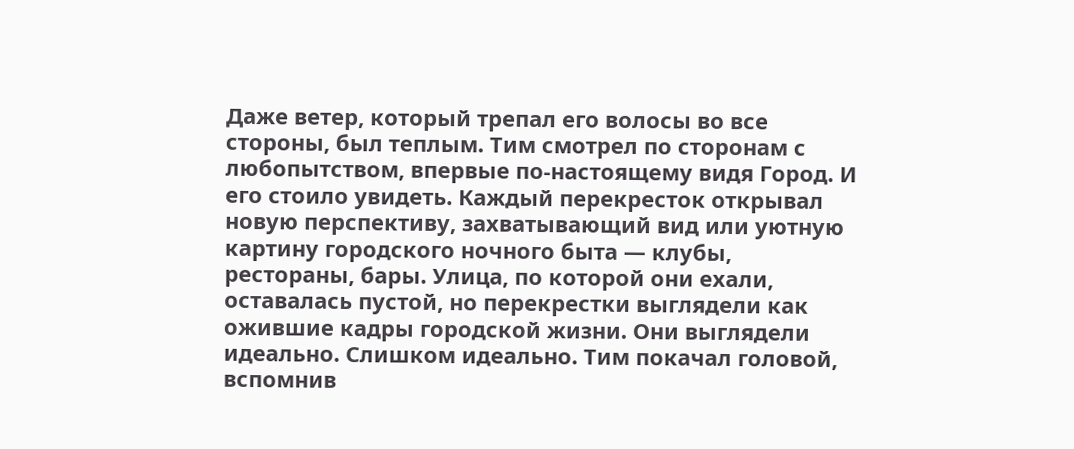Даже ветер, который трепал его волосы во все стороны, был теплым. Тим смотрел по сторонам с любопытством, впервые по-настоящему видя Город. И его стоило увидеть. Каждый перекресток открывал новую перспективу, захватывающий вид или уютную картину городского ночного быта — клубы, рестораны, бары. Улица, по которой они ехали, оставалась пустой, но перекрестки выглядели как ожившие кадры городской жизни. Они выглядели идеально. Слишком идеально. Тим покачал головой, вспомнив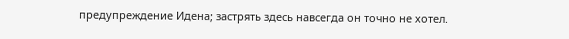предупреждение Идена; застрять здесь навсегда он точно не хотел.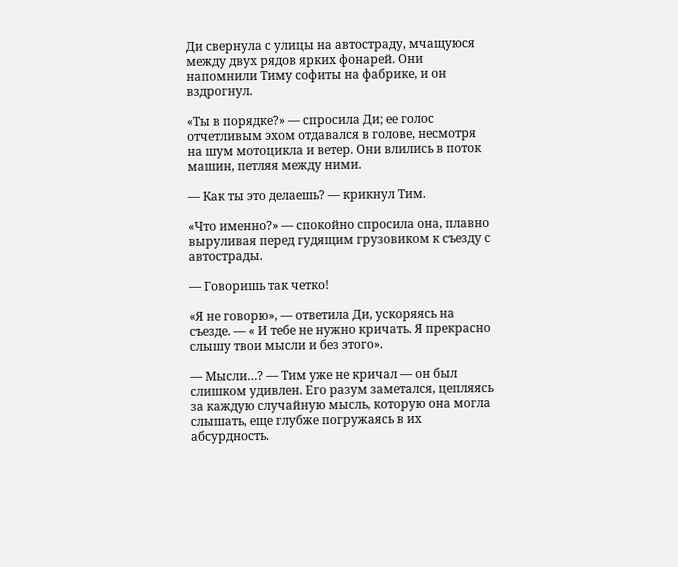Ди свернула с улицы на автостраду, мчащуюся между двух рядов ярких фонарей. Они напомнили Тиму софиты на фабрике, и он вздрогнул.

«Ты в порядке?» — спросила Ди; ее голос отчетливым эхом отдавался в голове, несмотря на шум мотоцикла и ветер. Они влились в поток машин, петляя между ними.

— Как ты это делаешь? — крикнул Тим.

«Что именно?» — спокойно спросила она, плавно выруливая перед гудящим грузовиком к съезду с автострады.

— Говоришь так четко!

«Я не говорю», — ответила Ди, ускоряясь на съезде. — « И тебе не нужно кричать. Я прекрасно слышу твои мысли и без этого».

— Мысли…? — Тим уже не кричал — он был слишком удивлен. Его разум заметался, цепляясь за каждую случайную мысль, которую она могла слышать, еще глубже погружаясь в их абсурдность.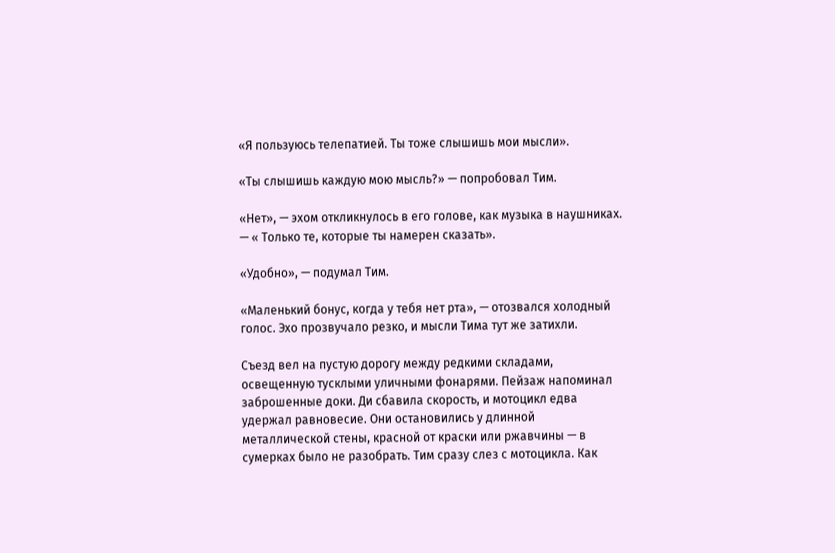«Я пользуюсь телепатией. Ты тоже слышишь мои мысли».

«Ты слышишь каждую мою мысль?» — попробовал Тим.

«Нет», — эхом откликнулось в его голове, как музыка в наушниках. — « Только те, которые ты намерен сказать».

«Удобно», — подумал Тим.

«Маленький бонус, когда у тебя нет рта», — отозвался холодный голос. Эхо прозвучало резко, и мысли Тима тут же затихли.

Съезд вел на пустую дорогу между редкими складами, освещенную тусклыми уличными фонарями. Пейзаж напоминал заброшенные доки. Ди сбавила скорость, и мотоцикл едва удержал равновесие. Они остановились у длинной металлической стены, красной от краски или ржавчины — в сумерках было не разобрать. Тим сразу слез с мотоцикла. Как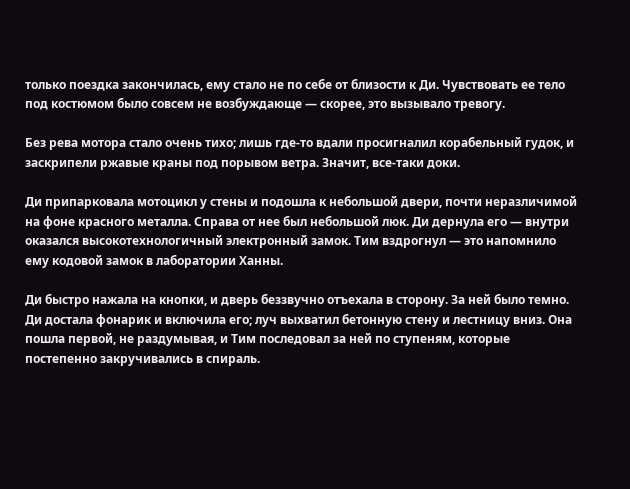только поездка закончилась, ему стало не по себе от близости к Ди. Чувствовать ее тело под костюмом было совсем не возбуждающе — скорее, это вызывало тревогу.

Без рева мотора стало очень тихо; лишь где-то вдали просигналил корабельный гудок, и заскрипели ржавые краны под порывом ветра. Значит, все-таки доки.

Ди припарковала мотоцикл у стены и подошла к небольшой двери, почти неразличимой на фоне красного металла. Справа от нее был небольшой люк. Ди дернула его — внутри оказался высокотехнологичный электронный замок. Тим вздрогнул — это напомнило ему кодовой замок в лаборатории Ханны.

Ди быстро нажала на кнопки, и дверь беззвучно отъехала в сторону. За ней было темно. Ди достала фонарик и включила его; луч выхватил бетонную стену и лестницу вниз. Она пошла первой, не раздумывая, и Тим последовал за ней по ступеням, которые постепенно закручивались в спираль.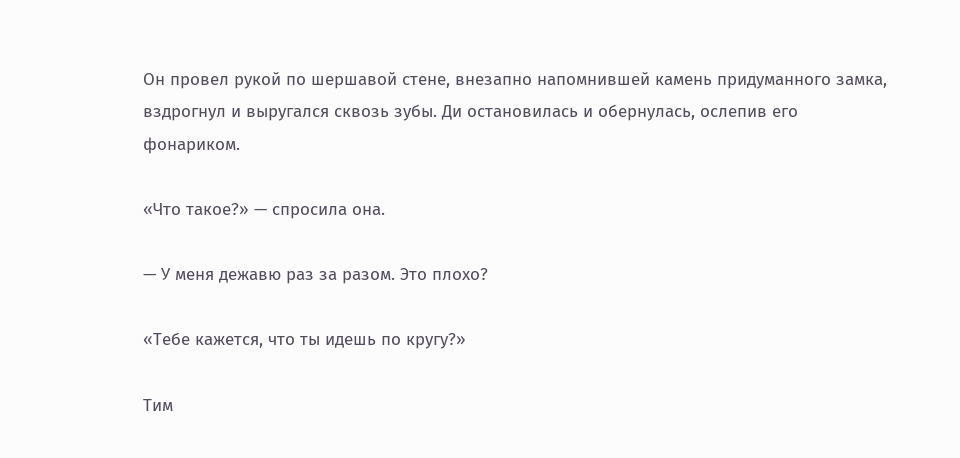Он провел рукой по шершавой стене, внезапно напомнившей камень придуманного замка, вздрогнул и выругался сквозь зубы. Ди остановилась и обернулась, ослепив его фонариком.

«Что такое?» — спросила она.

— У меня дежавю раз за разом. Это плохо?

«Тебе кажется, что ты идешь по кругу?»

Тим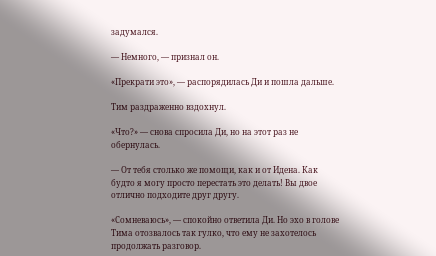задумался.

— Немного, — признал он.

«Прекрати это», — распорядилась Ди и пошла дальше.

Тим раздраженно вздохнул.

«Что?» — снова спросила Ди, но на этот раз не обернулась.

— От тебя столько же помощи, как и от Идена. Как будто я могу просто перестать это делать! Вы двое отлично подходите друг другу.

«Сомневаюсь», — спокойно ответила Ди. Но эхо в голове Тима отозвалось так гулко, что ему не захотелось продолжать разговор.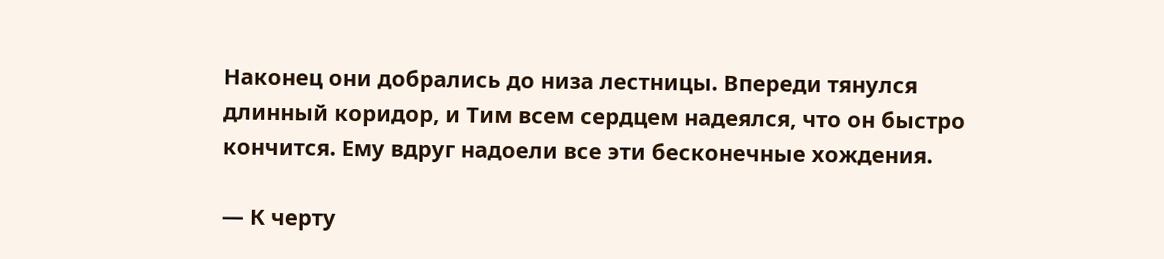Наконец они добрались до низа лестницы. Впереди тянулся длинный коридор, и Тим всем сердцем надеялся, что он быстро кончится. Ему вдруг надоели все эти бесконечные хождения.

— К черту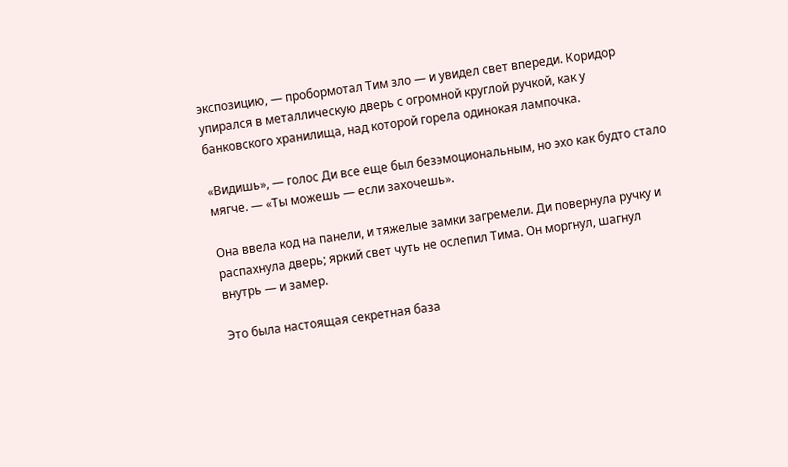экспозицию, — пробормотал Тим зло — и увидел свет впереди. Коридор упирался в металлическую дверь с огромной круглой ручкой, как у банковского хранилища, над которой горела одинокая лампочка.

«Видишь», — голос Ди все еще был безэмоциональным, но эхо как будто стало мягче. — «Ты можешь — если захочешь».

Она ввела код на панели, и тяжелые замки загремели. Ди повернула ручку и распахнула дверь; яркий свет чуть не ослепил Тима. Он моргнул, шагнул внутрь — и замер.

Это была настоящая секретная база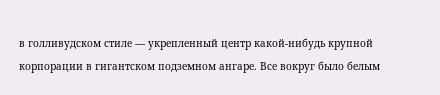в голливудском стиле — укрепленный центр какой-нибудь крупной корпорации в гигантском подземном ангаре. Все вокруг было белым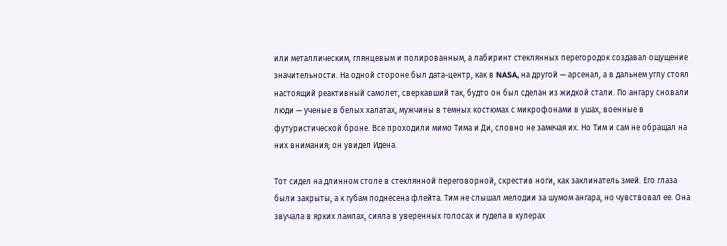или металлическим, глянцевым и полированным, а лабиринт стеклянных перегородок создавал ощущение значительности. На одной стороне был дата-центр, как в NASA, на другой — арсенал, а в дальнем углу стоял настоящий реактивный самолет, сверкавший так, будто он был сделан из жидкой стали. По ангару сновали люди — ученые в белых халатах, мужчины в темных костюмах с микрофонами в ушах, военные в футуристической броне. Все проходили мимо Тима и Ди, словно не замечая их. Но Тим и сам не обращал на них внимания; он увидел Идена.

Тот сидел на длинном столе в стеклянной переговорной, скрестив ноги, как заклинатель змей. Его глаза были закрыты, а к губам поднесена флейта. Тим не слышал мелодии за шумом ангара, но чувствовал ее. Она звучала в ярких лампах, сияла в уверенных голосах и гудела в кулерах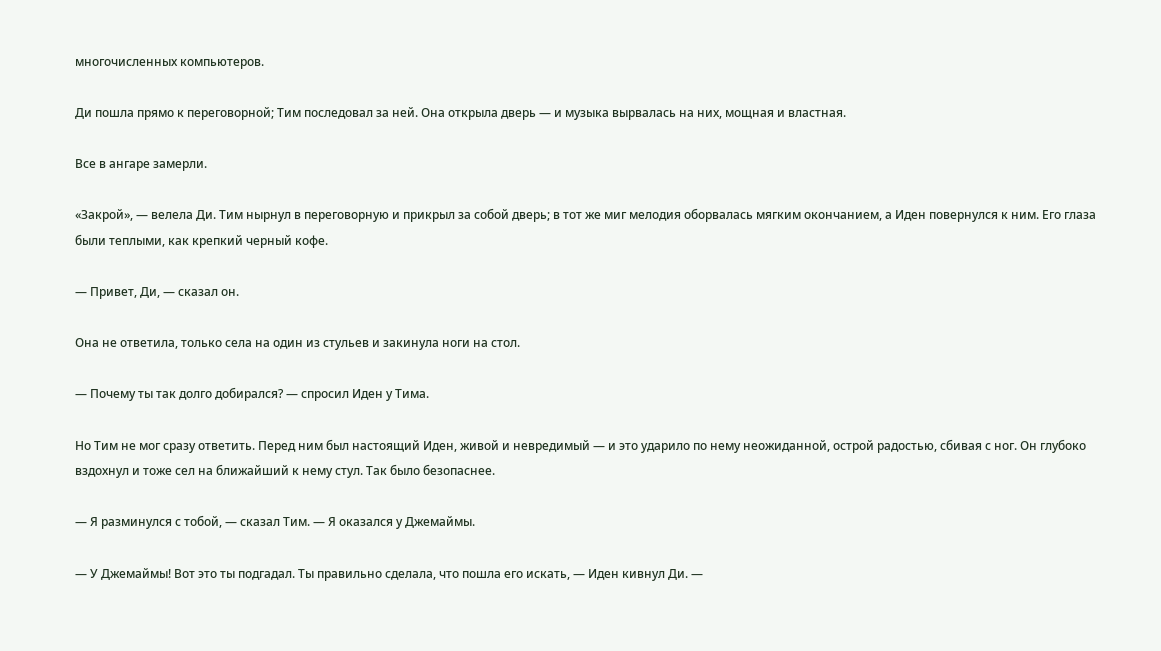многочисленных компьютеров.

Ди пошла прямо к переговорной; Тим последовал за ней. Она открыла дверь — и музыка вырвалась на них, мощная и властная.

Все в ангаре замерли.

«Закрой», — велела Ди. Тим нырнул в переговорную и прикрыл за собой дверь; в тот же миг мелодия оборвалась мягким окончанием, а Иден повернулся к ним. Его глаза были теплыми, как крепкий черный кофе.

— Привет, Ди, — сказал он.

Она не ответила, только села на один из стульев и закинула ноги на стол.

— Почему ты так долго добирался? — спросил Иден у Тима.

Но Тим не мог сразу ответить. Перед ним был настоящий Иден, живой и невредимый — и это ударило по нему неожиданной, острой радостью, сбивая с ног. Он глубоко вздохнул и тоже сел на ближайший к нему стул. Так было безопаснее.

— Я разминулся с тобой, — сказал Тим. — Я оказался у Джемаймы.

— У Джемаймы! Вот это ты подгадал. Ты правильно сделала, что пошла его искать, — Иден кивнул Ди. —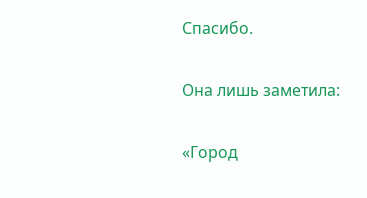Спасибо.

Она лишь заметила:

«Город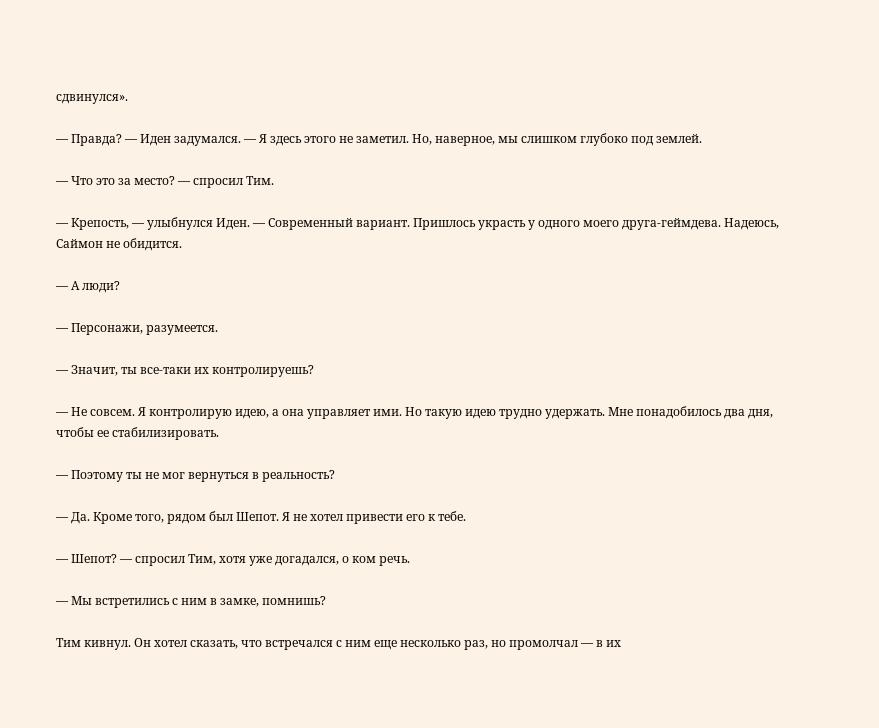сдвинулся».

— Правда? — Иден задумался. — Я здесь этого не заметил. Но, наверное, мы слишком глубоко под землей.

— Что это за место? — спросил Тим.

— Крепость, — улыбнулся Иден. — Современный вариант. Пришлось украсть у одного моего друга-геймдева. Надеюсь, Саймон не обидится.

— А люди?

— Персонажи, разумеется.

— Значит, ты все-таки их контролируешь?

— Не совсем. Я контролирую идею, а она управляет ими. Но такую идею трудно удержать. Мне понадобилось два дня, чтобы ее стабилизировать.

— Поэтому ты не мог вернуться в реальность?

— Да. Кроме того, рядом был Шепот. Я не хотел привести его к тебе.

— Шепот? — спросил Тим, хотя уже догадался, о ком речь.

— Мы встретились с ним в замке, помнишь?

Тим кивнул. Он хотел сказать, что встречался с ним еще несколько раз, но промолчал — в их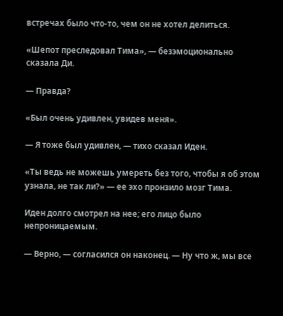встречах было что-то, чем он не хотел делиться.

«Шепот преследовал Тима», — безэмоционально сказала Ди.

— Правда?

«Был очень удивлен, увидев меня».

— Я тоже был удивлен, — тихо сказал Иден.

«Ты ведь не можешь умереть без того, чтобы я об этом узнала, не так ли?» — ее эхо пронзило мозг Тима.

Иден долго смотрел на нее; его лицо было непроницаемым.

— Верно, — согласился он наконец. — Ну что ж, мы все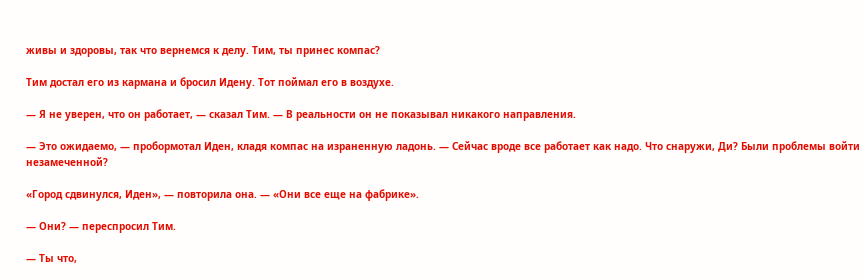живы и здоровы, так что вернемся к делу. Тим, ты принес компас?

Тим достал его из кармана и бросил Идену. Тот поймал его в воздухе.

— Я не уверен, что он работает, — сказал Тим. — В реальности он не показывал никакого направления.

— Это ожидаемо, — пробормотал Иден, кладя компас на израненную ладонь. — Сейчас вроде все работает как надо. Что снаружи, Ди? Были проблемы войти незамеченной?

«Город сдвинулся, Иден», — повторила она. — «Они все еще на фабрике».

— Они? — переспросил Тим.

— Ты что,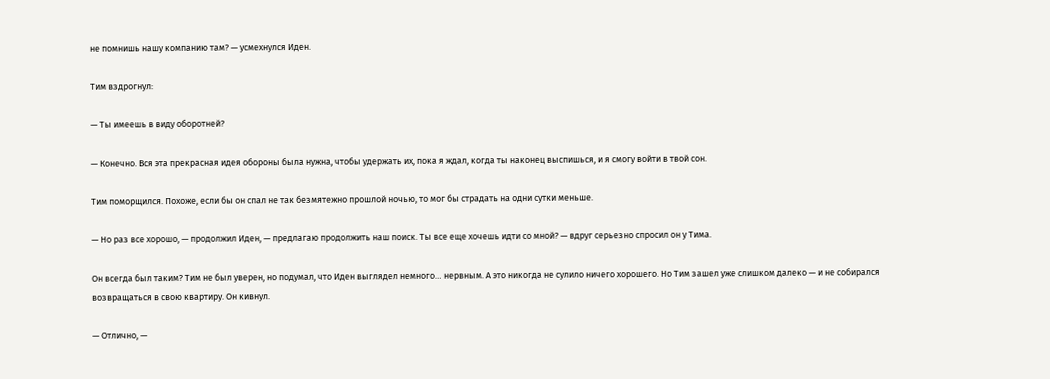не помнишь нашу компанию там? — усмехнулся Иден.

Тим вздрогнул:

— Ты имеешь в виду оборотней?

— Конечно. Вся эта прекрасная идея обороны была нужна, чтобы удержать их, пока я ждал, когда ты наконец выспишься, и я смогу войти в твой сон.

Тим поморщился. Похоже, если бы он спал не так безмятежно прошлой ночью, то мог бы страдать на одни сутки меньше.

— Но раз все хорошо, — продолжил Иден, — предлагаю продолжить наш поиск. Ты все еще хочешь идти со мной? — вдруг серьезно спросил он у Тима.

Он всегда был таким? Тим не был уверен, но подумал, что Иден выглядел немного… нервным. А это никогда не сулило ничего хорошего. Но Тим зашел уже слишком далеко — и не собирался возвращаться в свою квартиру. Он кивнул.

— Отлично, —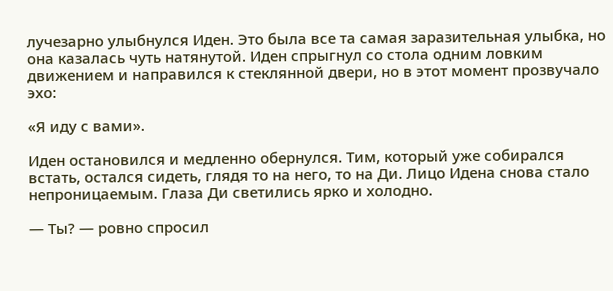лучезарно улыбнулся Иден. Это была все та самая заразительная улыбка, но она казалась чуть натянутой. Иден спрыгнул со стола одним ловким движением и направился к стеклянной двери, но в этот момент прозвучало эхо:

«Я иду с вами».

Иден остановился и медленно обернулся. Тим, который уже собирался встать, остался сидеть, глядя то на него, то на Ди. Лицо Идена снова стало непроницаемым. Глаза Ди светились ярко и холодно.

— Ты? — ровно спросил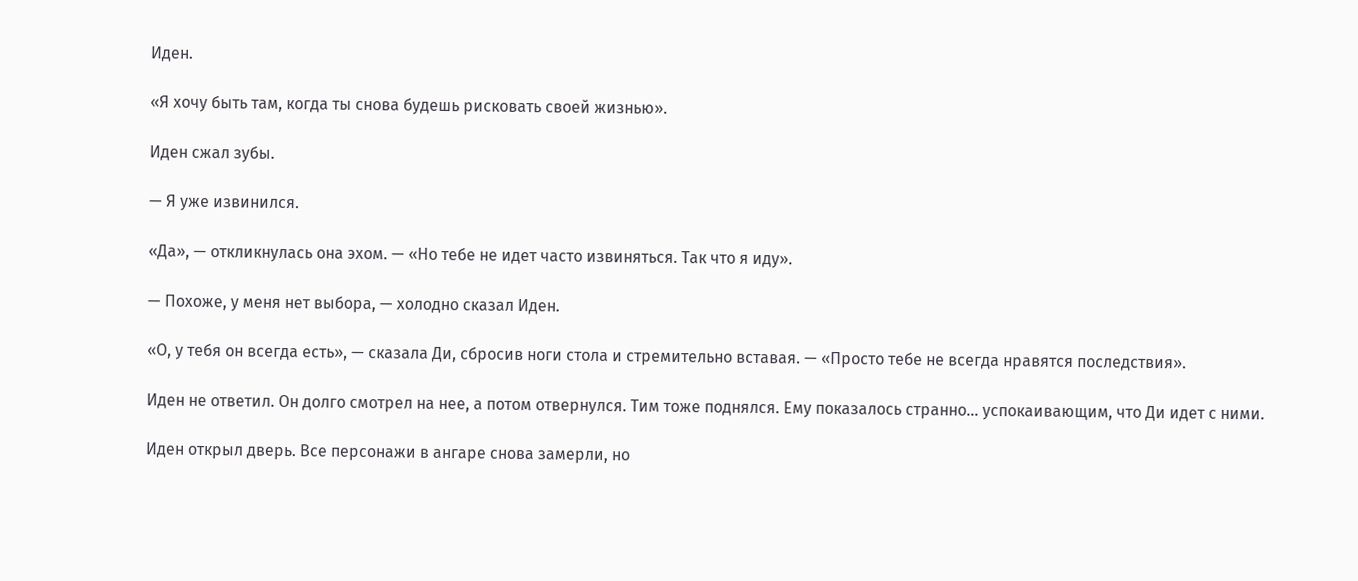Иден.

«Я хочу быть там, когда ты снова будешь рисковать своей жизнью».

Иден сжал зубы.

— Я уже извинился.

«Да», — откликнулась она эхом. — «Но тебе не идет часто извиняться. Так что я иду».

— Похоже, у меня нет выбора, — холодно сказал Иден.

«О, у тебя он всегда есть», — сказала Ди, сбросив ноги стола и стремительно вставая. — «Просто тебе не всегда нравятся последствия».

Иден не ответил. Он долго смотрел на нее, а потом отвернулся. Тим тоже поднялся. Ему показалось странно… успокаивающим, что Ди идет с ними.

Иден открыл дверь. Все персонажи в ангаре снова замерли, но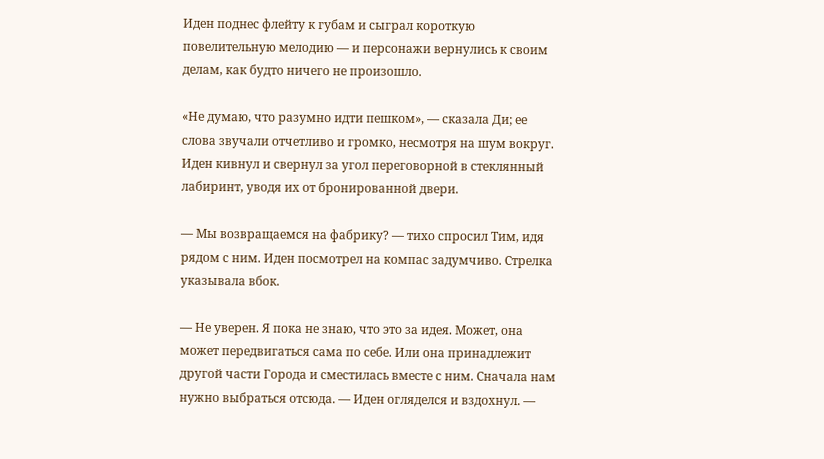Иден поднес флейту к губам и сыграл короткую повелительную мелодию — и персонажи вернулись к своим делам, как будто ничего не произошло.

«Не думаю, что разумно идти пешком», — сказала Ди; ее слова звучали отчетливо и громко, несмотря на шум вокруг. Иден кивнул и свернул за угол переговорной в стеклянный лабиринт, уводя их от бронированной двери.

— Мы возвращаемся на фабрику? — тихо спросил Тим, идя рядом с ним. Иден посмотрел на компас задумчиво. Стрелка указывала вбок.

— Не уверен. Я пока не знаю, что это за идея. Может, она может передвигаться сама по себе. Или она принадлежит другой части Города и сместилась вместе с ним. Сначала нам нужно выбраться отсюда. — Иден огляделся и вздохнул. —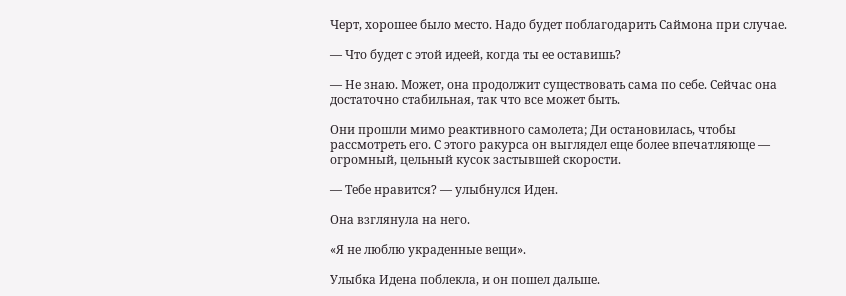Черт, хорошее было место. Надо будет поблагодарить Саймона при случае.

— Что будет с этой идеей, когда ты ее оставишь?

— Не знаю. Может, она продолжит существовать сама по себе. Сейчас она достаточно стабильная, так что все может быть.

Они прошли мимо реактивного самолета; Ди остановилась, чтобы рассмотреть его. С этого ракурса он выглядел еще более впечатляюще — огромный, цельный кусок застывшей скорости.

— Тебе нравится? — улыбнулся Иден.

Она взглянула на него.

«Я не люблю украденные вещи».

Улыбка Идена поблекла, и он пошел дальше.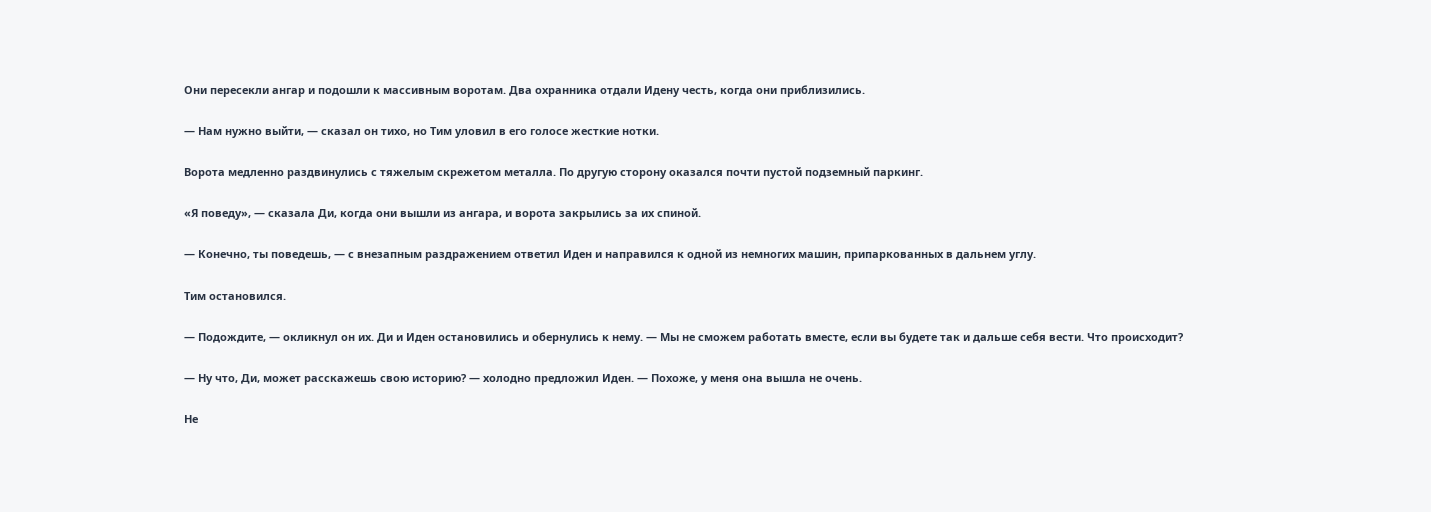Они пересекли ангар и подошли к массивным воротам. Два охранника отдали Идену честь, когда они приблизились.

— Нам нужно выйти, — сказал он тихо, но Тим уловил в его голосе жесткие нотки.

Ворота медленно раздвинулись с тяжелым скрежетом металла. По другую сторону оказался почти пустой подземный паркинг.

«Я поведу», — сказала Ди, когда они вышли из ангара, и ворота закрылись за их спиной.

— Конечно, ты поведешь, — с внезапным раздражением ответил Иден и направился к одной из немногих машин, припаркованных в дальнем углу.

Тим остановился.

— Подождите, — окликнул он их. Ди и Иден остановились и обернулись к нему. — Мы не сможем работать вместе, если вы будете так и дальше себя вести. Что происходит?

— Ну что, Ди, может расскажешь свою историю? — холодно предложил Иден. — Похоже, у меня она вышла не очень.

Не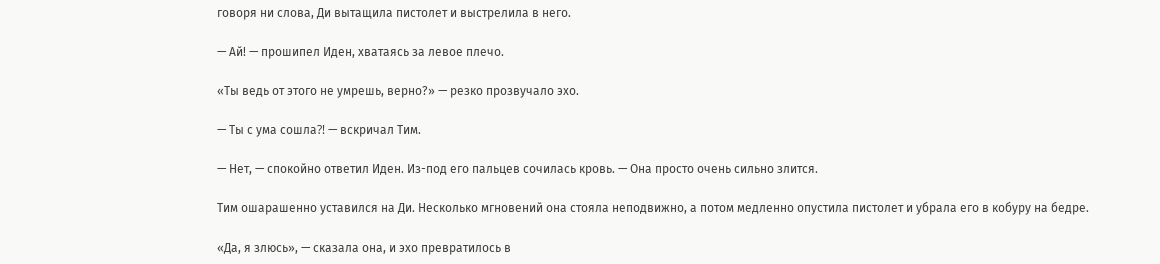говоря ни слова, Ди вытащила пистолет и выстрелила в него.

— Ай! — прошипел Иден, хватаясь за левое плечо.

«Ты ведь от этого не умрешь, верно?» — резко прозвучало эхо.

— Ты с ума сошла⁈ — вскричал Тим.

— Нет, — спокойно ответил Иден. Из-под его пальцев сочилась кровь. — Она просто очень сильно злится.

Тим ошарашенно уставился на Ди. Несколько мгновений она стояла неподвижно, а потом медленно опустила пистолет и убрала его в кобуру на бедре.

«Да, я злюсь», — сказала она, и эхо превратилось в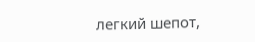легкий шепот,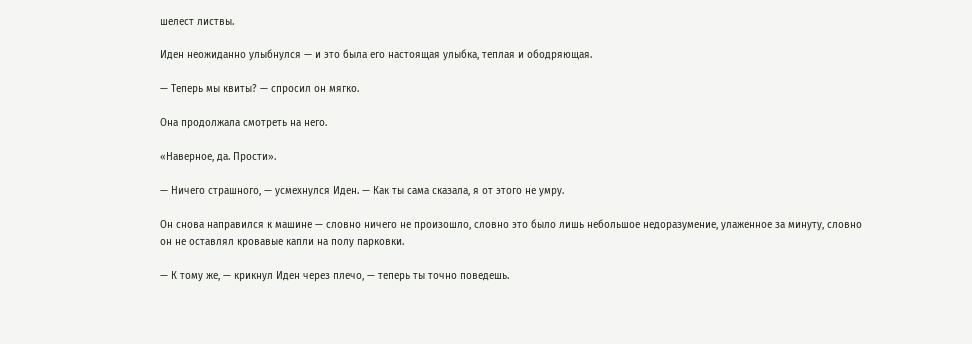шелест листвы.

Иден неожиданно улыбнулся — и это была его настоящая улыбка, теплая и ободряющая.

— Теперь мы квиты? — спросил он мягко.

Она продолжала смотреть на него.

«Наверное, да. Прости».

— Ничего страшного, — усмехнулся Иден. — Как ты сама сказала, я от этого не умру.

Он снова направился к машине — словно ничего не произошло, словно это было лишь небольшое недоразумение, улаженное за минуту, словно он не оставлял кровавые капли на полу парковки.

— К тому же, — крикнул Иден через плечо, — теперь ты точно поведешь.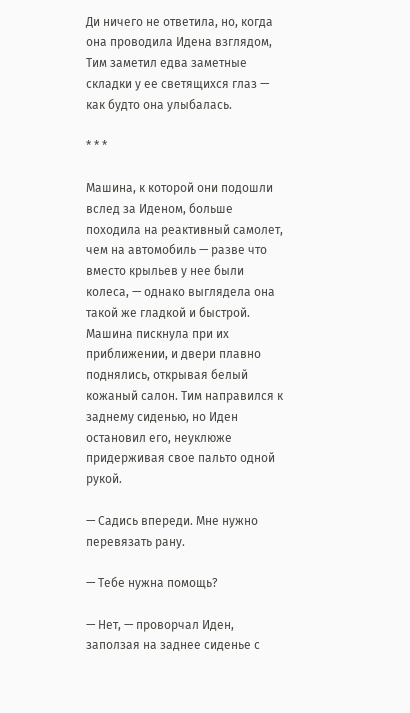Ди ничего не ответила, но, когда она проводила Идена взглядом, Тим заметил едва заметные складки у ее светящихся глаз — как будто она улыбалась.

* * *

Машина, к которой они подошли вслед за Иденом, больше походила на реактивный самолет, чем на автомобиль — разве что вместо крыльев у нее были колеса, — однако выглядела она такой же гладкой и быстрой. Машина пискнула при их приближении, и двери плавно поднялись, открывая белый кожаный салон. Тим направился к заднему сиденью, но Иден остановил его, неуклюже придерживая свое пальто одной рукой.

— Садись впереди. Мне нужно перевязать рану.

— Тебе нужна помощь?

— Нет, — проворчал Иден, заползая на заднее сиденье с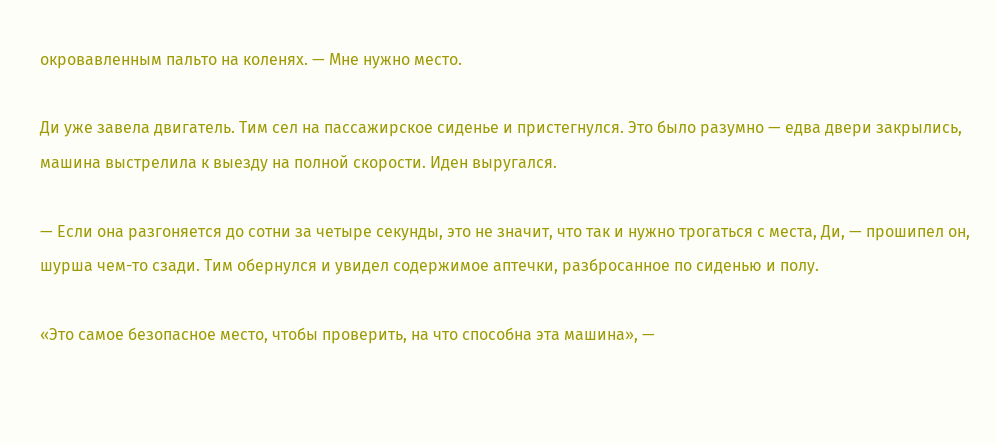окровавленным пальто на коленях. — Мне нужно место.

Ди уже завела двигатель. Тим сел на пассажирское сиденье и пристегнулся. Это было разумно — едва двери закрылись, машина выстрелила к выезду на полной скорости. Иден выругался.

— Если она разгоняется до сотни за четыре секунды, это не значит, что так и нужно трогаться с места, Ди, — прошипел он, шурша чем-то сзади. Тим обернулся и увидел содержимое аптечки, разбросанное по сиденью и полу.

«Это самое безопасное место, чтобы проверить, на что способна эта машина», —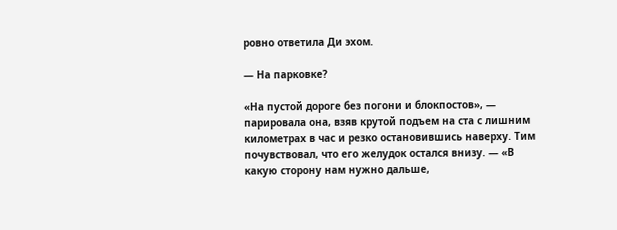ровно ответила Ди эхом.

— На парковке?

«На пустой дороге без погони и блокпостов», — парировала она, взяв крутой подъем на ста с лишним километрах в час и резко остановившись наверху. Тим почувствовал, что его желудок остался внизу. — «В какую сторону нам нужно дальше,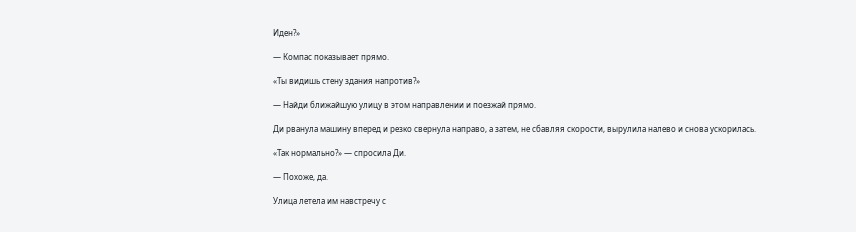Иден?»

— Компас показывает прямо.

«Ты видишь стену здания напротив?»

— Найди ближайшую улицу в этом направлении и поезжай прямо.

Ди рванула машину вперед и резко свернула направо, а затем, не сбавляя скорости, вырулила налево и снова ускорилась.

«Так нормально?» — спросила Ди.

— Похоже, да.

Улица летела им навстречу с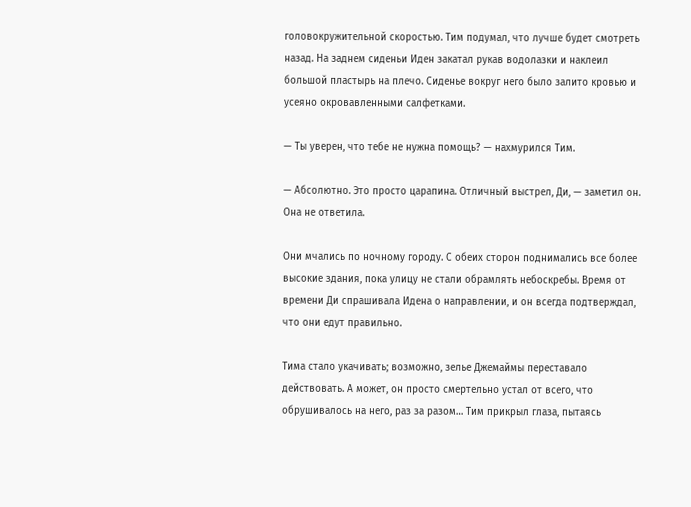головокружительной скоростью. Тим подумал, что лучше будет смотреть назад. На заднем сиденьи Иден закатал рукав водолазки и наклеил большой пластырь на плечо. Сиденье вокруг него было залито кровью и усеяно окровавленными салфетками.

— Ты уверен, что тебе не нужна помощь? — нахмурился Тим.

— Абсолютно. Это просто царапина. Отличный выстрел, Ди, — заметил он. Она не ответила.

Они мчались по ночному городу. С обеих сторон поднимались все более высокие здания, пока улицу не стали обрамлять небоскребы. Время от времени Ди спрашивала Идена о направлении, и он всегда подтверждал, что они едут правильно.

Тима стало укачивать; возможно, зелье Джемаймы переставало действовать. А может, он просто смертельно устал от всего, что обрушивалось на него, раз за разом… Тим прикрыл глаза, пытаясь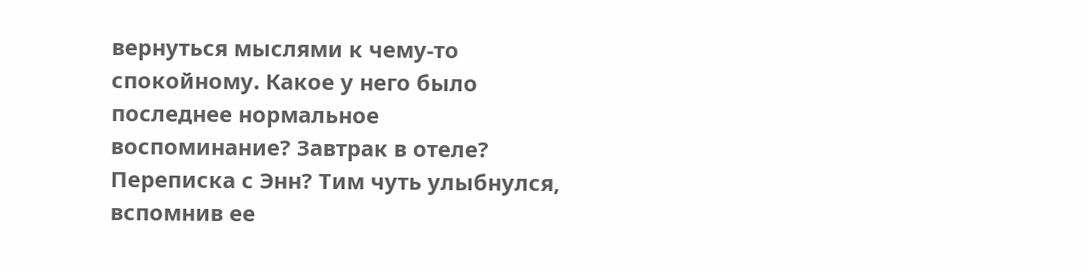вернуться мыслями к чему-то спокойному. Какое у него было последнее нормальное воспоминание? Завтрак в отеле? Переписка с Энн? Тим чуть улыбнулся, вспомнив ее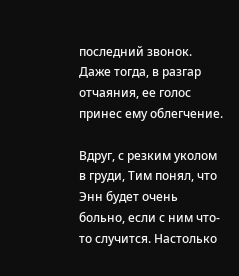последний звонок. Даже тогда, в разгар отчаяния, ее голос принес ему облегчение.

Вдруг, с резким уколом в груди, Тим понял, что Энн будет очень больно, если с ним что-то случится. Настолько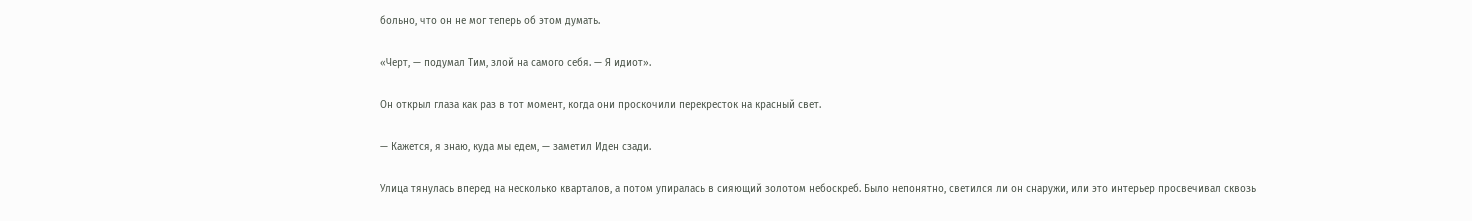больно, что он не мог теперь об этом думать.

«Черт, — подумал Тим, злой на самого себя. — Я идиот».

Он открыл глаза как раз в тот момент, когда они проскочили перекресток на красный свет.

— Кажется, я знаю, куда мы едем, — заметил Иден сзади.

Улица тянулась вперед на несколько кварталов, а потом упиралась в сияющий золотом небоскреб. Было непонятно, светился ли он снаружи, или это интерьер просвечивал сквозь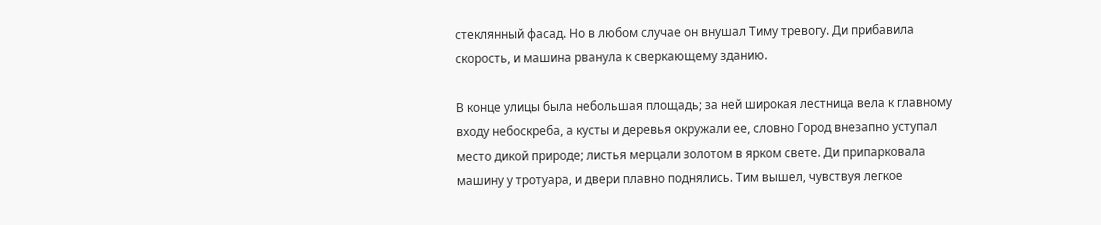стеклянный фасад. Но в любом случае он внушал Тиму тревогу. Ди прибавила скорость, и машина рванула к сверкающему зданию.

В конце улицы была небольшая площадь; за ней широкая лестница вела к главному входу небоскреба, а кусты и деревья окружали ее, словно Город внезапно уступал место дикой природе; листья мерцали золотом в ярком свете. Ди припарковала машину у тротуара, и двери плавно поднялись. Тим вышел, чувствуя легкое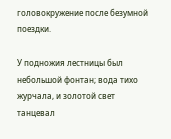головокружение после безумной поездки.

У подножия лестницы был небольшой фонтан; вода тихо журчала, и золотой свет танцевал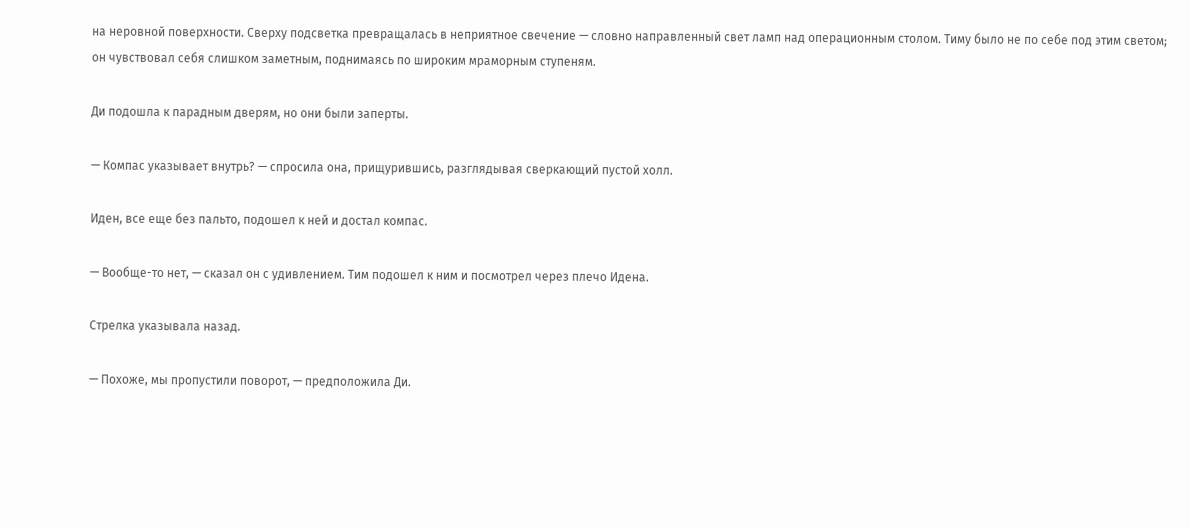на неровной поверхности. Сверху подсветка превращалась в неприятное свечение — словно направленный свет ламп над операционным столом. Тиму было не по себе под этим светом; он чувствовал себя слишком заметным, поднимаясь по широким мраморным ступеням.

Ди подошла к парадным дверям, но они были заперты.

— Компас указывает внутрь? — спросила она, прищурившись, разглядывая сверкающий пустой холл.

Иден, все еще без пальто, подошел к ней и достал компас.

— Вообще-то нет, — сказал он с удивлением. Тим подошел к ним и посмотрел через плечо Идена.

Стрелка указывала назад.

— Похоже, мы пропустили поворот, — предположила Ди.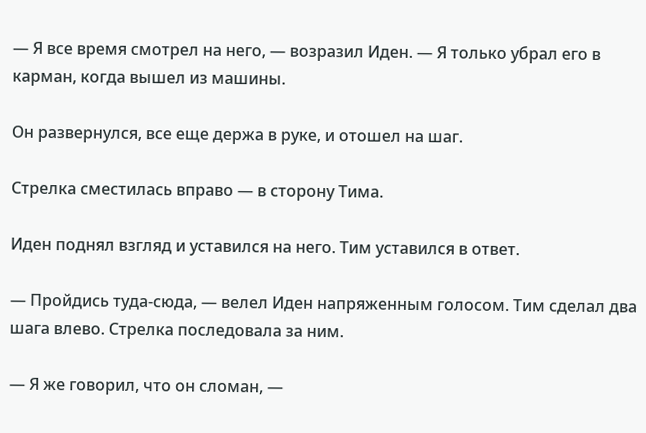— Я все время смотрел на него, — возразил Иден. — Я только убрал его в карман, когда вышел из машины.

Он развернулся, все еще держа в руке, и отошел на шаг.

Стрелка сместилась вправо — в сторону Тима.

Иден поднял взгляд и уставился на него. Тим уставился в ответ.

— Пройдись туда-сюда, — велел Иден напряженным голосом. Тим сделал два шага влево. Стрелка последовала за ним.

— Я же говорил, что он сломан, —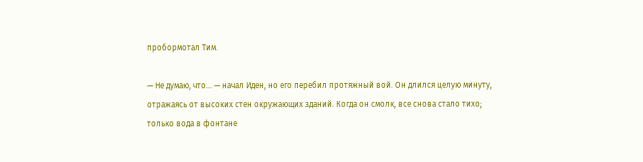пробормотал Тим.

— Не думаю, что… — начал Иден, но его перебил протяжный вой. Он длился целую минуту, отражаясь от высоких стен окружающих зданий. Когда он смолк, все снова стало тихо; только вода в фонтане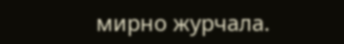мирно журчала.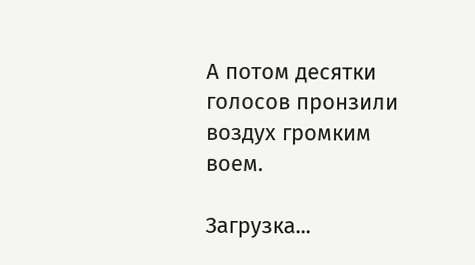А потом десятки голосов пронзили воздух громким воем.

Загрузка...